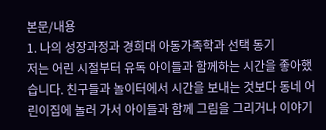본문/내용
1. 나의 성장과정과 경희대 아동가족학과 선택 동기
저는 어린 시절부터 유독 아이들과 함께하는 시간을 좋아했습니다. 친구들과 놀이터에서 시간을 보내는 것보다 동네 어린이집에 놀러 가서 아이들과 함께 그림을 그리거나 이야기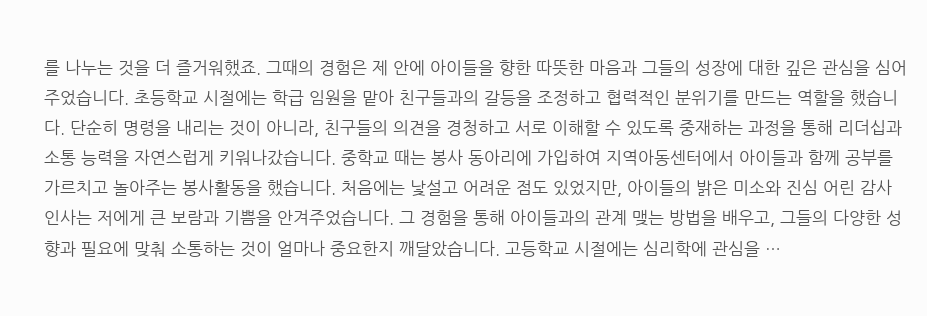를 나누는 것을 더 즐거워했죠. 그때의 경험은 제 안에 아이들을 향한 따뜻한 마음과 그들의 성장에 대한 깊은 관심을 심어주었습니다. 초등학교 시절에는 학급 임원을 맡아 친구들과의 갈등을 조정하고 협력적인 분위기를 만드는 역할을 했습니다. 단순히 명령을 내리는 것이 아니라, 친구들의 의견을 경청하고 서로 이해할 수 있도록 중재하는 과정을 통해 리더십과 소통 능력을 자연스럽게 키워나갔습니다. 중학교 때는 봉사 동아리에 가입하여 지역아동센터에서 아이들과 함께 공부를 가르치고 놀아주는 봉사활동을 했습니다. 처음에는 낯설고 어려운 점도 있었지만, 아이들의 밝은 미소와 진심 어린 감사 인사는 저에게 큰 보람과 기쁨을 안겨주었습니다. 그 경험을 통해 아이들과의 관계 맺는 방법을 배우고, 그들의 다양한 성향과 필요에 맞춰 소통하는 것이 얼마나 중요한지 깨달았습니다. 고등학교 시절에는 심리학에 관심을 …